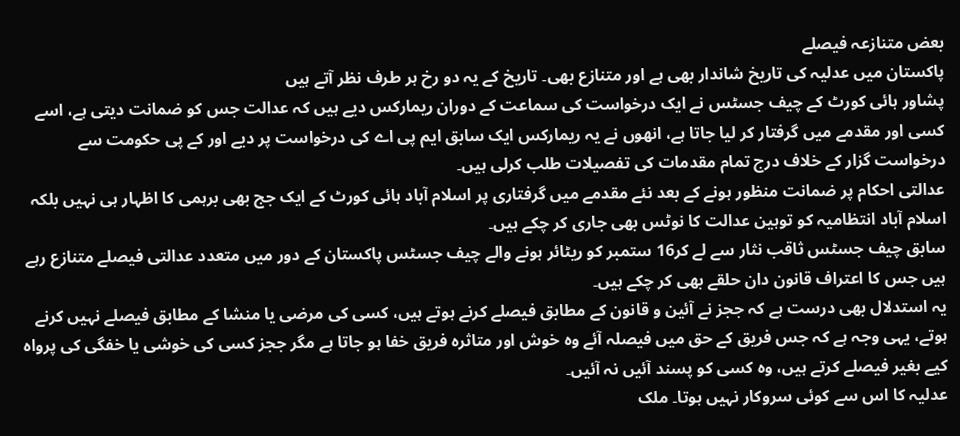بعض متنازعہ فیصلے
پاکستان میں عدلیہ کی تاریخ شاندار بھی ہے اور متنازع بھی۔ تاریخ کے یہ دو رخ ہر طرف نظر آتے ہیں
پشاور ہائی کورٹ کے چیف جسٹس نے ایک درخواست کی سماعت کے دوران ریمارکس دیے ہیں کہ عدالت جس کو ضمانت دیتی ہے، اسے کسی اور مقدمے میں گرفتار کر لیا جاتا ہے، انھوں نے یہ ریمارکس ایک سابق ایم پی اے کی درخواست پر دیے اور کے پی حکومت سے درخواست گزار کے خلاف درج تمام مقدمات کی تفصیلات طلب کرلی ہیں۔
عدالتی احکام پر ضمانت منظور ہونے کے بعد نئے مقدمے میں گرفتاری پر اسلام آباد ہائی کورٹ کے ایک جج بھی برہمی کا اظہار ہی نہیں بلکہ اسلام آباد انتظامیہ کو توہین عدالت کا نوٹس بھی جاری کر چکے ہیں۔
سابق چیف جسٹس ثاقب نثار سے لے کر16 ستمبر کو ریٹائر ہونے والے چیف جسٹس پاکستان کے دور میں متعدد عدالتی فیصلے متنازع رہے ہیں جس کا اعتراف قانون دان حلقے بھی کر چکے ہیں۔
یہ استدلال بھی درست ہے کہ ججز نے آئین و قانون کے مطابق فیصلے کرنے ہوتے ہیں، کسی کی مرضی یا منشا کے مطابق فیصلے نہیں کرنے ہوتے، یہی وجہ ہے کہ جس فریق کے حق میں فیصلہ آئے وہ خوش اور متاثرہ فریق خفا ہو جاتا ہے مگر ججز کسی کی خوشی یا خفگی کی پرواہ کیے بغیر فیصلے کرتے ہیں، وہ کسی کو پسند آئیں نہ آئیں۔
عدلیہ کا اس سے کوئی سروکار نہیں ہوتا۔ ملک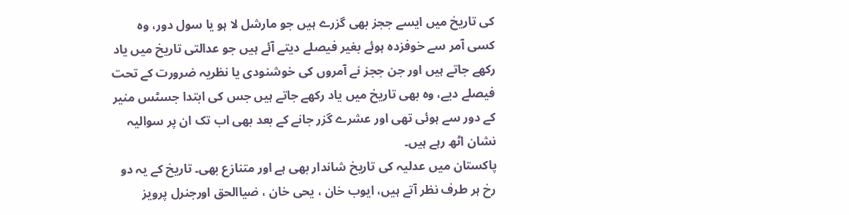کی تاریخ میں ایسے ججز بھی گزرے ہیں جو مارشل لا ہو یا سول دور، وہ کسی آمر سے خوفزدہ ہوئے بغیر فیصلے دیتے آئے ہیں جو عدالتی تاریخ میں یاد رکھے جاتے ہیں اور جن ججز نے آمروں کی خوشنودی یا نظریہ ضرورت کے تحت فیصلے دیے، وہ بھی تاریخ میں یاد رکھے جاتے ہیں جس کی ابتدا جسٹس منیر کے دور سے ہوئی تھی اور عشرے گزر جانے کے بعد بھی اب تک ان پر سوالیہ نشان اٹھ رہے ہیں۔
پاکستان میں عدلیہ کی تاریخ شاندار بھی ہے اور متنازع بھی۔ تاریخ کے یہ دو رخ ہر طرف نظر آتے ہیں، ایوب خان ، یحی خان ، ضیاالحق اورجنرل پرویز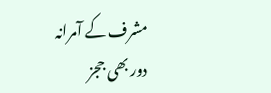مشرف کے آمرانہ دور بھی ججز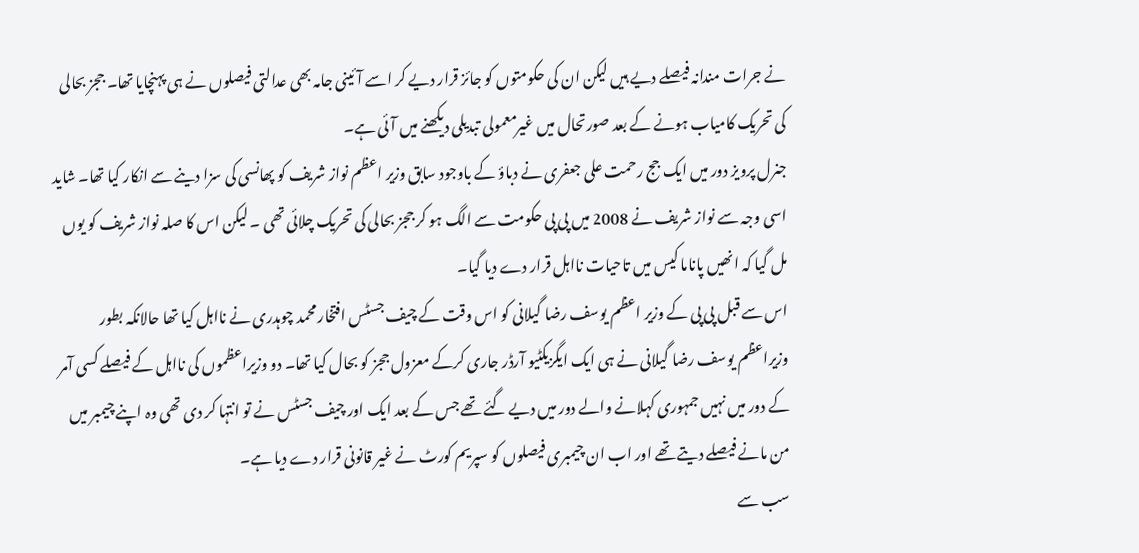نے جرات مندانہ فیصلے دیے ہیں لیکن ان کی حکومتوں کو جائز قرار دیے کر اسے آئینی جامہ بھی عدالتی فیصلوں نے ہی پہنچایا تھا۔ ججز بحالی کی تحریک کامیاب ہونے کے بعد صورتحال میں غیرمعمولی تبدیلی دیکھنے میں آئی ہے۔
جنرل پرویز دور میں ایک جج رحمت علی جعفری نے دباؤ کے باوجود سابق وزیر اعظم نواز شریف کو پھانسی کی سزا دینے سے انکار کیا تھا۔ شاید اسی وجہ سے نواز شریف نے 2008 میں پی پی حکومت سے الگ ہو کر ججز بحالی کی تحریک چلائی تھی ۔ لیکن اس کا صلہ نواز شریف کو یوں مل گیا کہ انھیں پاناما کیس میں تاحیات نااہل قرار دے دیا گیا۔
اس سے قبل پی پی کے وزیر اعظم یوسف رضا گیلانی کو اس وقت کے چیف جسٹس افتخار محمد چوہدری نے نااہل کیا تھا حالانکہ بطور وزیراعظم یوسف رضا گیلانی نے ہی ایک ایگزیکٹیو آرڈر جاری کرکے معزول ججز کو بحال کیا تھا۔ دو وزیراعظموں کی نااہل کے فیصلے کسی آمر کے دور میں نہیں جمہوری کہلانے والے دور میں دیے گئے تھے جس کے بعد ایک اور چیف جسٹس نے تو انتہا کر دی تھی وہ اپنے چیمبر میں من مانے فیصلے دیتے تھے اور اب ان چیمبری فیصلوں کو سپریم کورٹ نے غیر قانونی قرار دے دیا ہے۔
سب سے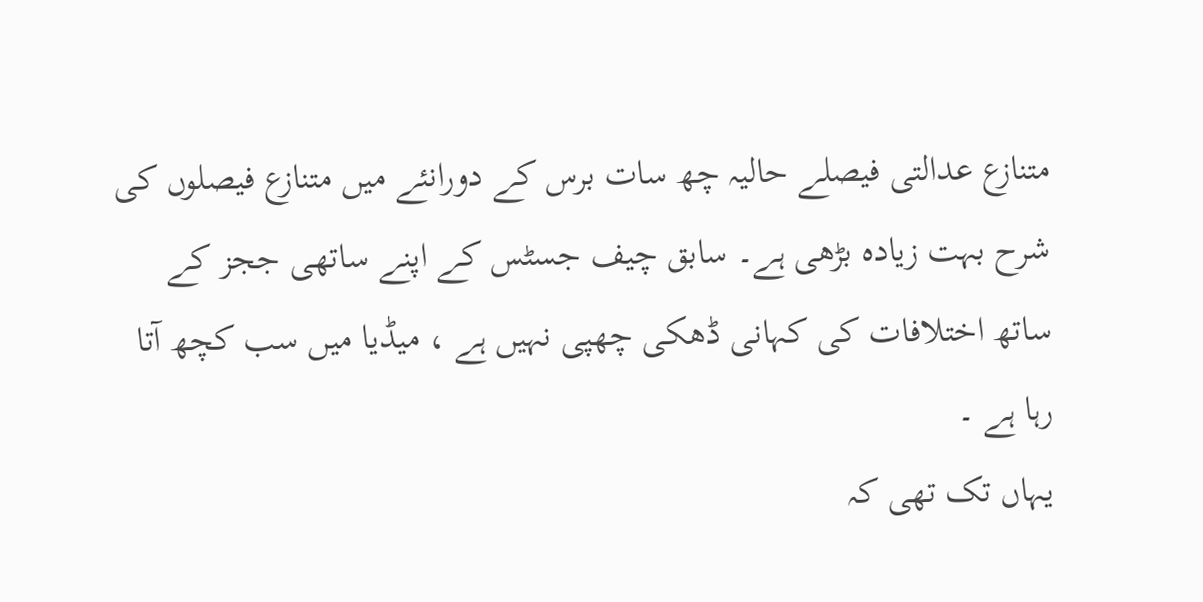متنازع عدالتی فیصلے حالیہ چھ سات برس کے دورانئے میں متنازع فیصلوں کی شرح بہت زیادہ بڑھی ہے۔ سابق چیف جسٹس کے اپنے ساتھی ججز کے ساتھ اختلافات کی کہانی ڈھکی چھپی نہیں ہے ، میڈیا میں سب کچھ آتا رہا ہے ۔
یہاں تک تھی کہ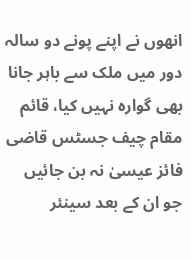انھوں نے اپنے پونے دو سالہ دور میں ملک سے باہر جانا بھی گوارہ نہیں کیا، قائم مقام چیف جسٹس قاضی فائز عیسیٰ نہ بن جائیں جو ان کے بعد سینئر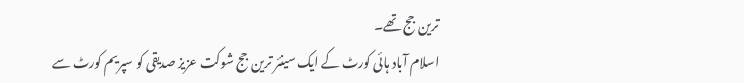ترین جج تھے۔
اسلام آباد ہائی کورٹ کے ایک سینئر ترین جج شوکت عزیز صدیقی کو سپریم کورٹ سے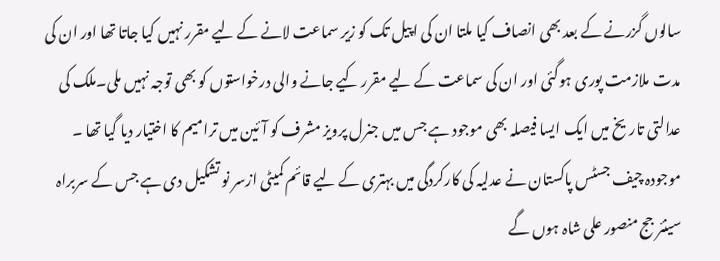سالوں گزرنے کے بعد بھی انصاف کیا ملتا ان کی اپیل تک کو زیر سماعت لانے کے لیے مقرر نہیں کیا جاتا تھا اور ان کی مدت ملازمت پوری ہوگئی اور ان کی سماعت کے لیے مقرر کیے جانے والی درخواستوں کو بھی توجہ نہیں ملی۔ملک کی عدالتی تاریخ میں ایک ایسا فیصلہ بھی موجود ہے جس میں جنرل پرویز مشرف کو آئین میں ترامیم کا اختیار دیا گیا تھا ۔
موجودہ چیف جسٹس پاکستان نے عدلیہ کی کارکردگی میں بہتری کے لیے قائم کمیٹی ازسر نو تشکیل دی ہے جس کے سربراہ سینئر جج منصور علی شاہ ہوں گے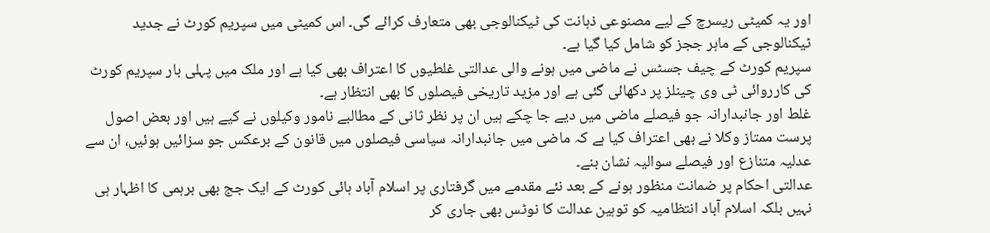اور یہ کمیٹی ریسرچ کے لیے مصنوعی ذہانت کی ٹیکنالوجی بھی متعارف کرائے گی۔ اس کمیٹی میں سپریم کورٹ نے جدید ٹیکنالوجی کے ماہر ججز کو شامل کیا گیا ہے۔
سپریم کورٹ کے چیف جسٹس نے ماضی میں ہونے والی عدالتی غلطیوں کا اعتراف بھی کیا ہے اور ملک میں پہلی بار سپریم کورٹ کی کارروائی ٹی وی چینلز پر دکھائی گئی ہے اور مزید تاریخی فیصلوں کا بھی انتظار ہے۔
غلط اور جانبدارانہ جو فیصلے ماضی میں دیے جا چکے ہیں ان پر نظر ثانی کے مطالبے نامور وکیلوں نے کیے ہیں اور بعض اصول پرست ممتاز وکلا نے بھی اعتراف کیا ہے کہ ماضی میں جانبدارانہ سیاسی فیصلوں میں قانون کے برعکس جو سزائیں ہوئیں، ان سے عدلیہ متنازع اور فیصلے سوالیہ نشان بنے۔
عدالتی احکام پر ضمانت منظور ہونے کے بعد نئے مقدمے میں گرفتاری پر اسلام آباد ہائی کورٹ کے ایک جج بھی برہمی کا اظہار ہی نہیں بلکہ اسلام آباد انتظامیہ کو توہین عدالت کا نوٹس بھی جاری کر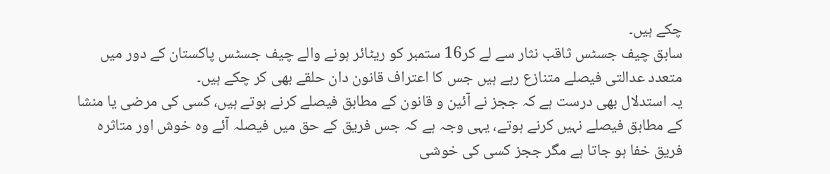چکے ہیں۔
سابق چیف جسٹس ثاقب نثار سے لے کر16 ستمبر کو ریٹائر ہونے والے چیف جسٹس پاکستان کے دور میں متعدد عدالتی فیصلے متنازع رہے ہیں جس کا اعتراف قانون دان حلقے بھی کر چکے ہیں۔
یہ استدلال بھی درست ہے کہ ججز نے آئین و قانون کے مطابق فیصلے کرنے ہوتے ہیں، کسی کی مرضی یا منشا کے مطابق فیصلے نہیں کرنے ہوتے، یہی وجہ ہے کہ جس فریق کے حق میں فیصلہ آئے وہ خوش اور متاثرہ فریق خفا ہو جاتا ہے مگر ججز کسی کی خوشی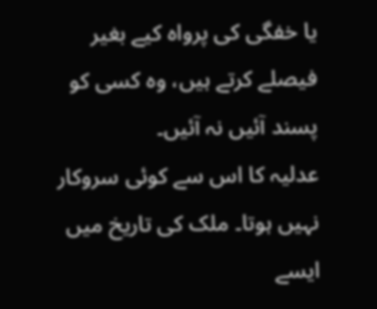یا خفگی کی پرواہ کیے بغیر فیصلے کرتے ہیں، وہ کسی کو پسند آئیں نہ آئیں۔
عدلیہ کا اس سے کوئی سروکار نہیں ہوتا۔ ملک کی تاریخ میں ایسے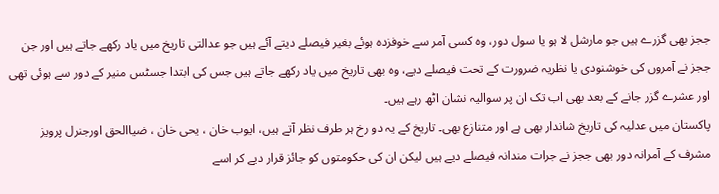ججز بھی گزرے ہیں جو مارشل لا ہو یا سول دور، وہ کسی آمر سے خوفزدہ ہوئے بغیر فیصلے دیتے آئے ہیں جو عدالتی تاریخ میں یاد رکھے جاتے ہیں اور جن ججز نے آمروں کی خوشنودی یا نظریہ ضرورت کے تحت فیصلے دیے، وہ بھی تاریخ میں یاد رکھے جاتے ہیں جس کی ابتدا جسٹس منیر کے دور سے ہوئی تھی اور عشرے گزر جانے کے بعد بھی اب تک ان پر سوالیہ نشان اٹھ رہے ہیں۔
پاکستان میں عدلیہ کی تاریخ شاندار بھی ہے اور متنازع بھی۔ تاریخ کے یہ دو رخ ہر طرف نظر آتے ہیں، ایوب خان ، یحی خان ، ضیاالحق اورجنرل پرویز مشرف کے آمرانہ دور بھی ججز نے جرات مندانہ فیصلے دیے ہیں لیکن ان کی حکومتوں کو جائز قرار دیے کر اسے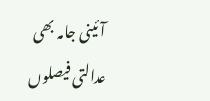آئینی جامہ بھی عدالتی فیصلوں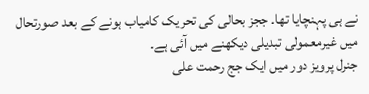نے ہی پہنچایا تھا۔ ججز بحالی کی تحریک کامیاب ہونے کے بعد صورتحال میں غیرمعمولی تبدیلی دیکھنے میں آئی ہے۔
جنرل پرویز دور میں ایک جج رحمت علی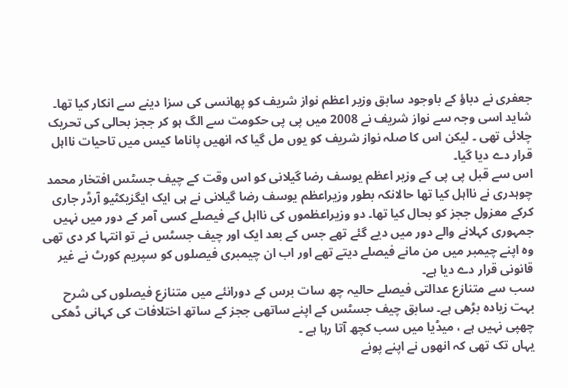جعفری نے دباؤ کے باوجود سابق وزیر اعظم نواز شریف کو پھانسی کی سزا دینے سے انکار کیا تھا۔ شاید اسی وجہ سے نواز شریف نے 2008 میں پی پی حکومت سے الگ ہو کر ججز بحالی کی تحریک چلائی تھی ۔ لیکن اس کا صلہ نواز شریف کو یوں مل گیا کہ انھیں پاناما کیس میں تاحیات نااہل قرار دے دیا گیا۔
اس سے قبل پی پی کے وزیر اعظم یوسف رضا گیلانی کو اس وقت کے چیف جسٹس افتخار محمد چوہدری نے نااہل کیا تھا حالانکہ بطور وزیراعظم یوسف رضا گیلانی نے ہی ایک ایگزیکٹیو آرڈر جاری کرکے معزول ججز کو بحال کیا تھا۔ دو وزیراعظموں کی نااہل کے فیصلے کسی آمر کے دور میں نہیں جمہوری کہلانے والے دور میں دیے گئے تھے جس کے بعد ایک اور چیف جسٹس نے تو انتہا کر دی تھی وہ اپنے چیمبر میں من مانے فیصلے دیتے تھے اور اب ان چیمبری فیصلوں کو سپریم کورٹ نے غیر قانونی قرار دے دیا ہے۔
سب سے متنازع عدالتی فیصلے حالیہ چھ سات برس کے دورانئے میں متنازع فیصلوں کی شرح بہت زیادہ بڑھی ہے۔ سابق چیف جسٹس کے اپنے ساتھی ججز کے ساتھ اختلافات کی کہانی ڈھکی چھپی نہیں ہے ، میڈیا میں سب کچھ آتا رہا ہے ۔
یہاں تک تھی کہ انھوں نے اپنے پونے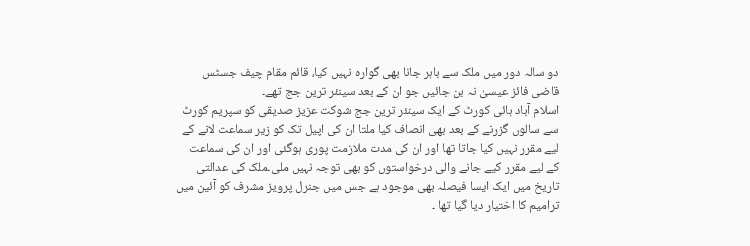دو سالہ دور میں ملک سے باہر جانا بھی گوارہ نہیں کیا، قائم مقام چیف جسٹس قاضی فائز عیسیٰ نہ بن جائیں جو ان کے بعد سینئر ترین جج تھے۔
اسلام آباد ہائی کورٹ کے ایک سینئر ترین جج شوکت عزیز صدیقی کو سپریم کورٹ سے سالوں گزرنے کے بعد بھی انصاف کیا ملتا ان کی اپیل تک کو زیر سماعت لانے کے لیے مقرر نہیں کیا جاتا تھا اور ان کی مدت ملازمت پوری ہوگئی اور ان کی سماعت کے لیے مقرر کیے جانے والی درخواستوں کو بھی توجہ نہیں ملی۔ملک کی عدالتی تاریخ میں ایک ایسا فیصلہ بھی موجود ہے جس میں جنرل پرویز مشرف کو آئین میں ترامیم کا اختیار دیا گیا تھا ۔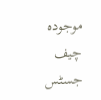موجودہ چیف جسٹس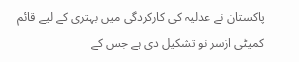پاکستان نے عدلیہ کی کارکردگی میں بہتری کے لیے قائم کمیٹی ازسر نو تشکیل دی ہے جس کے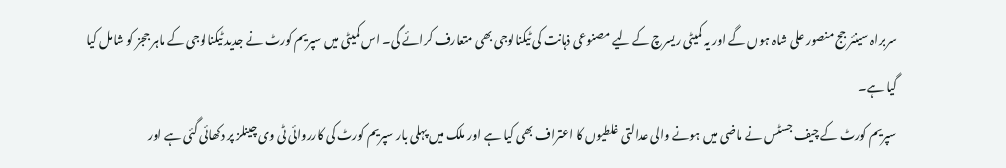سربراہ سینئر جج منصور علی شاہ ہوں گے اور یہ کمیٹی ریسرچ کے لیے مصنوعی ذہانت کی ٹیکنالوجی بھی متعارف کرائے گی۔ اس کمیٹی میں سپریم کورٹ نے جدید ٹیکنالوجی کے ماہر ججز کو شامل کیا گیا ہے۔
سپریم کورٹ کے چیف جسٹس نے ماضی میں ہونے والی عدالتی غلطیوں کا اعتراف بھی کیا ہے اور ملک میں پہلی بار سپریم کورٹ کی کارروائی ٹی وی چینلز پر دکھائی گئی ہے اور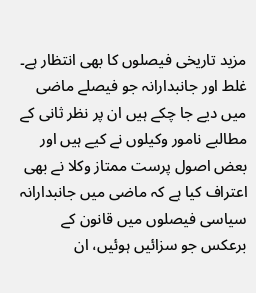مزید تاریخی فیصلوں کا بھی انتظار ہے۔
غلط اور جانبدارانہ جو فیصلے ماضی میں دیے جا چکے ہیں ان پر نظر ثانی کے مطالبے نامور وکیلوں نے کیے ہیں اور بعض اصول پرست ممتاز وکلا نے بھی اعتراف کیا ہے کہ ماضی میں جانبدارانہ سیاسی فیصلوں میں قانون کے برعکس جو سزائیں ہوئیں، ان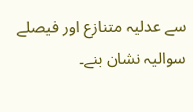سے عدلیہ متنازع اور فیصلے سوالیہ نشان بنے۔